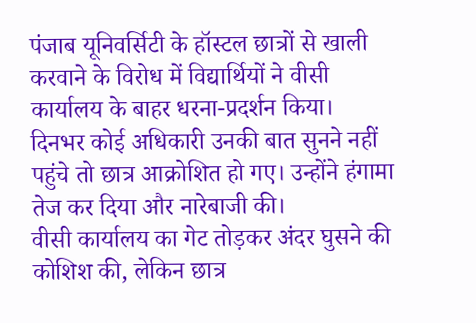पंजाब यूनिवर्सिटी के हॉस्टल छात्रों से खाली करवाने के विरोध में विद्यार्थियों ने वीसी कार्यालय के बाहर धरना-प्रदर्शन किया। दिनभर कोई अधिकारी उनकी बात सुनने नहीं पहुंचे तो छात्र आक्रोशित हो गए। उन्होंने हंगामा तेज कर दिया और नारेबाजी की।
वीसी कार्यालय का गेट तोड़कर अंदर घुसने की कोशिश की, लेकिन छात्र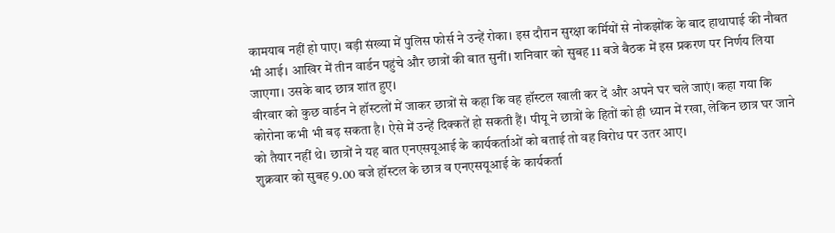कामयाब नहीं हो पाए। बड़ी संख्या में पुलिस फोर्स ने उन्हें रोका। इस दौरान सुरक्षा कर्मियों से नोकझोंक के बाद हाथापाई की नौबत भी आई। आखिर में तीन वार्डन पहुंचे और छात्रों की बात सुनीं। शनिवार को सुबह 11 बजे बैठक में इस प्रकरण पर निर्णय लिया जाएगा। उसके बाद छात्र शांत हुए।
वीरवार को कुछ वार्डन ने हॉस्टलों में जाकर छात्रों से कहा कि वह हॉस्टल खाली कर दें और अपने घर चले जाएं। कहा गया कि कोरोना कभी भी बढ़ सकता है। ऐसे में उन्हें दिक्कतें हो सकती हैं। पीयू ने छात्रों के हितों को ही ध्यान में रखा, लेकिन छात्र घर जाने को तैयार नहीं थे। छात्रों ने यह बात एनएसयूआई के कार्यकर्ताओं को बताई तो वह विरोध पर उतर आए।
शुक्रवार को सुबह 9.00 बजे हॉस्टल के छात्र व एनएसयूआई के कार्यकर्ता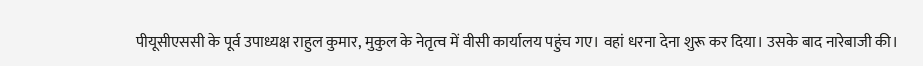पीयूसीएससी के पूर्व उपाध्यक्ष राहुल कुमार, मुकुल के नेतृत्व में वीसी कार्यालय पहुंच गए। वहां धरना देना शुरू कर दिया। उसके बाद नारेबाजी की।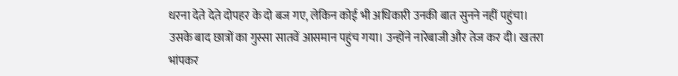धरना देते देते दोपहर के दो बज गए, लेकिन कोई भी अधिकारी उनकी बात सुनने नहीं पहुंचा।
उसके बाद छात्रों का गुस्सा सातवें आसमान पहुंच गया। उन्होंने नारेबाजी और तेज कर दी। खतरा भांपकर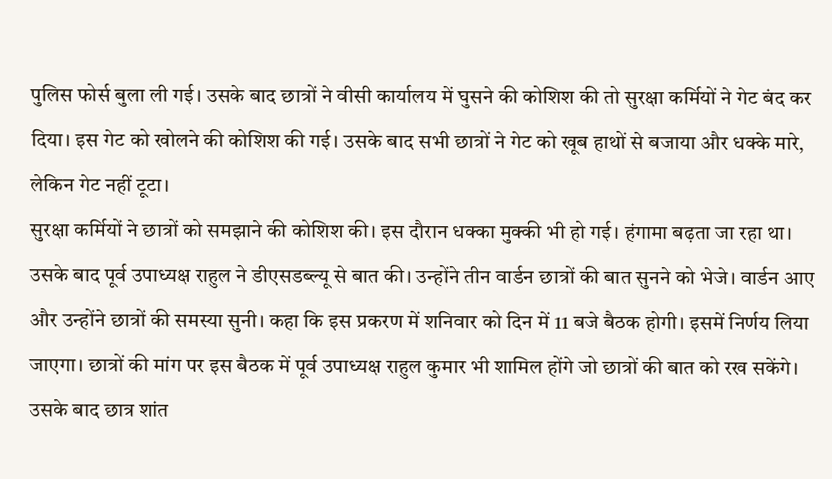पुलिस फोर्स बुला ली गई। उसके बाद छात्रों ने वीसी कार्यालय में घुसने की कोशिश की तो सुरक्षा कर्मियों ने गेट बंद कर दिया। इस गेट को खोलने की कोशिश की गई। उसके बाद सभी छात्रों ने गेट को खूब हाथों से बजाया और धक्के मारे, लेकिन गेट नहीं टूटा।
सुरक्षा कर्मियों ने छात्रों को समझाने की कोशिश की। इस दौरान धक्का मुक्की भी हो गई। हंगामा बढ़ता जा रहा था। उसके बाद पूर्व उपाध्यक्ष राहुल ने डीएसडब्ल्यू से बात की। उन्होंने तीन वार्डन छात्रों की बात सुनने को भेजे। वार्डन आए और उन्होंने छात्रों की समस्या सुनी। कहा कि इस प्रकरण में शनिवार को दिन में 11 बजे बैठक होगी। इसमें निर्णय लिया जाएगा। छात्रों की मांग पर इस बैठक में पूर्व उपाध्यक्ष राहुल कुमार भी शामिल होंगे जो छात्रों की बात को रख सकेंगे। उसके बाद छात्र शांत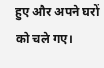हुए और अपने घरों को चले गए।